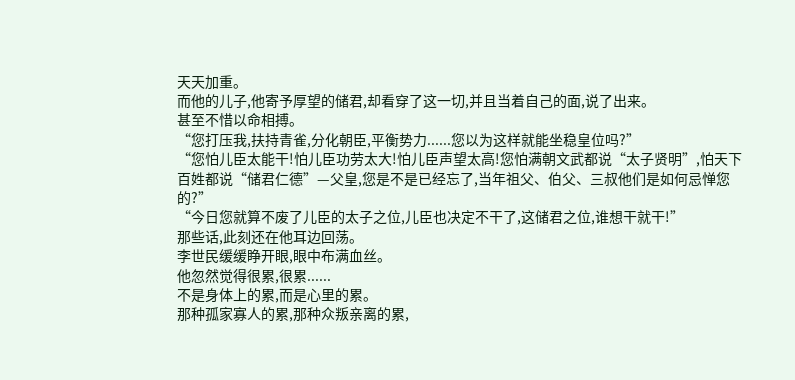天天加重。
而他的儿子,他寄予厚望的储君,却看穿了这一切,并且当着自己的面,说了出来。
甚至不惜以命相搏。
“您打压我,扶持青雀,分化朝臣,平衡势力......您以为这样就能坐稳皇位吗?”
“您怕儿臣太能干!怕儿臣功劳太大!怕儿臣声望太高!您怕满朝文武都说“太子贤明”,怕天下百姓都说“储君仁德”—父皇,您是不是已经忘了,当年祖父、伯父、三叔他们是如何忌惮您的?”
“今日您就算不废了儿臣的太子之位,儿臣也决定不干了,这储君之位,谁想干就干!”
那些话,此刻还在他耳边回荡。
李世民缓缓睁开眼,眼中布满血丝。
他忽然觉得很累,很累......
不是身体上的累,而是心里的累。
那种孤家寡人的累,那种众叛亲离的累,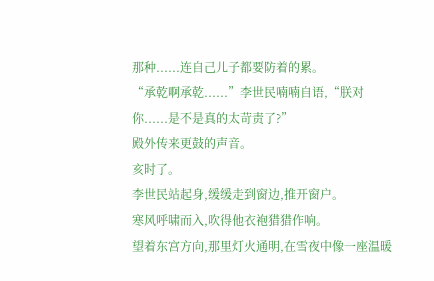那种......连自己儿子都要防着的累。
“承乾啊承乾......”李世民喃喃自语,“朕对你......是不是真的太苛责了?”
殿外传来更鼓的声音。
亥时了。
李世民站起身,缓缓走到窗边,推开窗户。
寒风呼啸而入,吹得他衣袍猎猎作响。
望着东宫方向,那里灯火通明,在雪夜中像一座温暖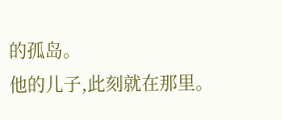的孤岛。
他的儿子,此刻就在那里。